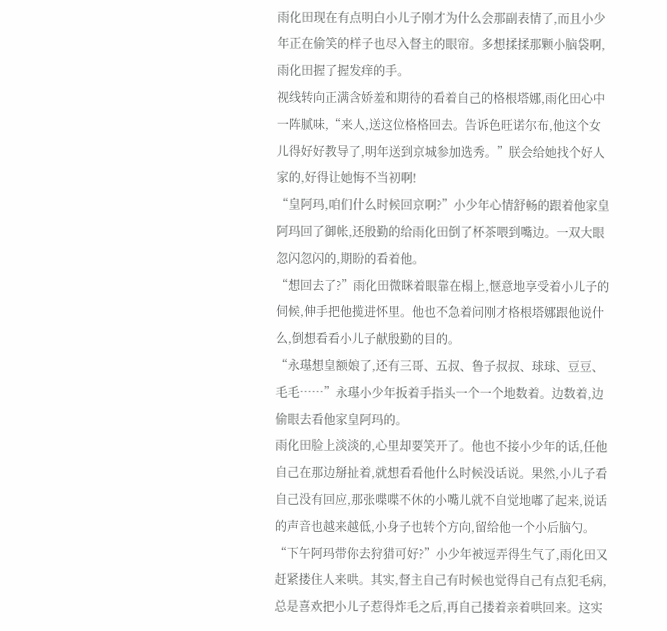雨化田现在有点明白小儿子刚才为什么会那副表情了,而且小少年正在偷笑的样子也尽入督主的眼帘。多想揉揉那颗小脑袋啊,雨化田握了握发痒的手。
视线转向正满含娇羞和期待的看着自己的格根塔娜,雨化田心中一阵腻味,“来人,送这位格格回去。告诉色旺诺尔布,他这个女儿得好好教导了,明年送到京城参加选秀。”朕会给她找个好人家的,好得让她悔不当初啊!
“皇阿玛,咱们什么时候回京啊?”小少年心情舒畅的跟着他家皇阿玛回了御帐,还殷勤的给雨化田倒了杯茶喂到嘴边。一双大眼忽闪忽闪的,期盼的看着他。
“想回去了?”雨化田微眯着眼靠在榻上,惬意地享受着小儿子的伺候,伸手把他揽进怀里。他也不急着问刚才格根塔娜跟他说什么,倒想看看小儿子献殷勤的目的。
“永璂想皇额娘了,还有三哥、五叔、鲁子叔叔、球球、豆豆、毛毛……”永璂小少年扳着手指头一个一个地数着。边数着,边偷眼去看他家皇阿玛的。
雨化田脸上淡淡的,心里却要笑开了。他也不接小少年的话,任他自己在那边掰扯着,就想看看他什么时候没话说。果然,小儿子看自己没有回应,那张喋喋不休的小嘴儿就不自觉地嘟了起来,说话的声音也越来越低,小身子也转个方向,留给他一个小后脑勺。
“下午阿玛带你去狩猎可好?”小少年被逗弄得生气了,雨化田又赶紧搂住人来哄。其实,督主自己有时候也觉得自己有点犯毛病,总是喜欢把小儿子惹得炸毛之后,再自己搂着亲着哄回来。这实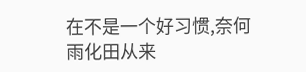在不是一个好习惯,奈何雨化田从来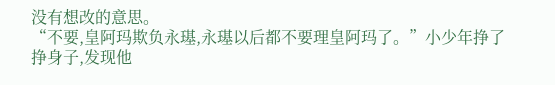没有想改的意思。
“不要,皇阿玛欺负永璂,永璂以后都不要理皇阿玛了。”小少年挣了挣身子,发现他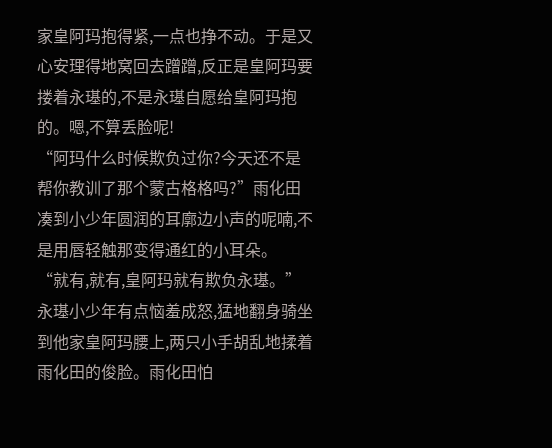家皇阿玛抱得紧,一点也挣不动。于是又心安理得地窝回去蹭蹭,反正是皇阿玛要搂着永璂的,不是永璂自愿给皇阿玛抱的。嗯,不算丢脸呢!
“阿玛什么时候欺负过你?今天还不是帮你教训了那个蒙古格格吗?”雨化田凑到小少年圆润的耳廓边小声的呢喃,不是用唇轻触那变得通红的小耳朵。
“就有,就有,皇阿玛就有欺负永璂。”永璂小少年有点恼羞成怒,猛地翻身骑坐到他家皇阿玛腰上,两只小手胡乱地揉着雨化田的俊脸。雨化田怕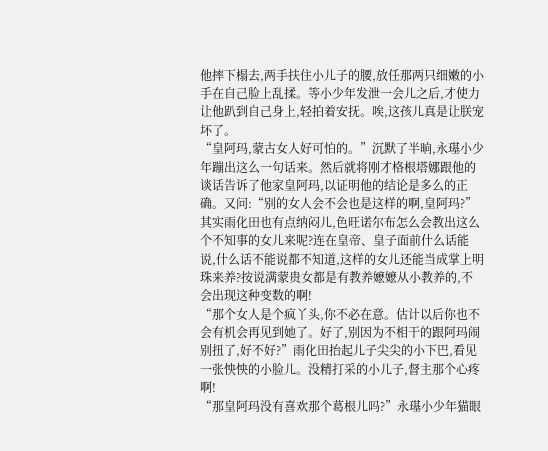他摔下榻去,两手扶住小儿子的腰,放任那两只细嫩的小手在自己脸上乱揉。等小少年发泄一会儿之后,才使力让他趴到自己身上,轻拍着安抚。唉,这孩儿真是让朕宠坏了。
“皇阿玛,蒙古女人好可怕的。”沉默了半晌,永璂小少年蹦出这么一句话来。然后就将刚才格根塔娜跟他的谈话告诉了他家皇阿玛,以证明他的结论是多么的正确。又问:“别的女人会不会也是这样的啊,皇阿玛?”
其实雨化田也有点纳闷儿,色旺诺尔布怎么会教出这么个不知事的女儿来呢?连在皇帝、皇子面前什么话能说,什么话不能说都不知道,这样的女儿还能当成掌上明珠来养?按说满蒙贵女都是有教养嬷嬷从小教养的,不会出现这种变数的啊!
“那个女人是个疯丫头,你不必在意。估计以后你也不会有机会再见到她了。好了,别因为不相干的跟阿玛闹别扭了,好不好?”雨化田抬起儿子尖尖的小下巴,看见一张怏怏的小脸儿。没精打采的小儿子,督主那个心疼啊!
“那皇阿玛没有喜欢那个葛根儿吗?”永璂小少年猫眼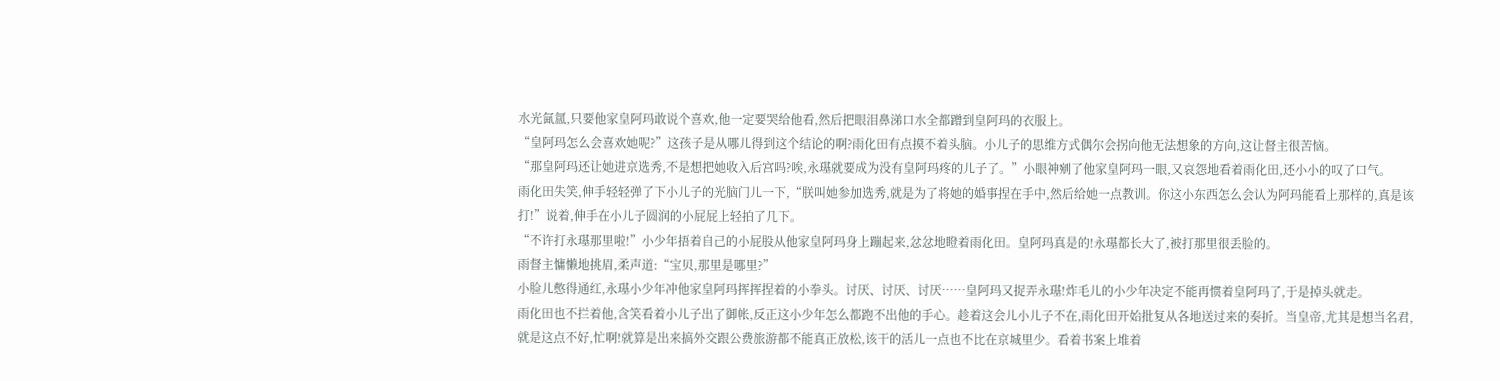水光氤氲,只要他家皇阿玛敢说个喜欢,他一定要哭给他看,然后把眼泪鼻涕口水全都蹭到皇阿玛的衣服上。
“皇阿玛怎么会喜欢她呢?”这孩子是从哪儿得到这个结论的啊?雨化田有点摸不着头脑。小儿子的思维方式偶尔会拐向他无法想象的方向,这让督主很苦恼。
“那皇阿玛还让她进京选秀,不是想把她收入后宫吗?唉,永璂就要成为没有皇阿玛疼的儿子了。”小眼神剜了他家皇阿玛一眼,又哀怨地看着雨化田,还小小的叹了口气。
雨化田失笑,伸手轻轻弹了下小儿子的光脑门儿一下,“朕叫她参加选秀,就是为了将她的婚事捏在手中,然后给她一点教训。你这小东西怎么会认为阿玛能看上那样的,真是该打!”说着,伸手在小儿子圆润的小屁屁上轻拍了几下。
“不许打永璂那里啦!”小少年捂着自己的小屁股从他家皇阿玛身上蹦起来,忿忿地瞪着雨化田。皇阿玛真是的!永璂都长大了,被打那里很丢脸的。
雨督主慵懒地挑眉,柔声道:“宝贝,那里是哪里?”
小脸儿憋得通红,永璂小少年冲他家皇阿玛挥挥捏着的小拳头。讨厌、讨厌、讨厌……皇阿玛又捉弄永璂!炸毛儿的小少年决定不能再惯着皇阿玛了,于是掉头就走。
雨化田也不拦着他,含笑看着小儿子出了御帐,反正这小少年怎么都跑不出他的手心。趁着这会儿小儿子不在,雨化田开始批复从各地送过来的奏折。当皇帝,尤其是想当名君,就是这点不好,忙啊!就算是出来搞外交跟公费旅游都不能真正放松,该干的活儿一点也不比在京城里少。看着书案上堆着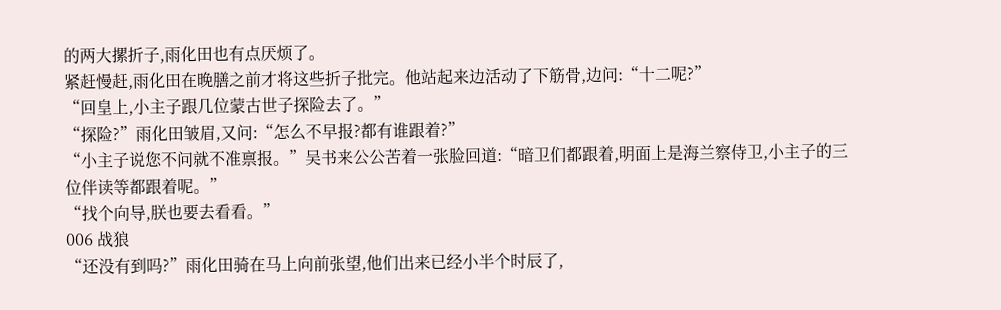的两大摞折子,雨化田也有点厌烦了。
紧赶慢赶,雨化田在晚膳之前才将这些折子批完。他站起来边活动了下筋骨,边问:“十二呢?”
“回皇上,小主子跟几位蒙古世子探险去了。”
“探险?”雨化田皱眉,又问:“怎么不早报?都有谁跟着?”
“小主子说您不问就不准禀报。”吴书来公公苦着一张脸回道:“暗卫们都跟着,明面上是海兰察侍卫,小主子的三位伴读等都跟着呢。”
“找个向导,朕也要去看看。”
006 战狼
“还没有到吗?”雨化田骑在马上向前张望,他们出来已经小半个时辰了,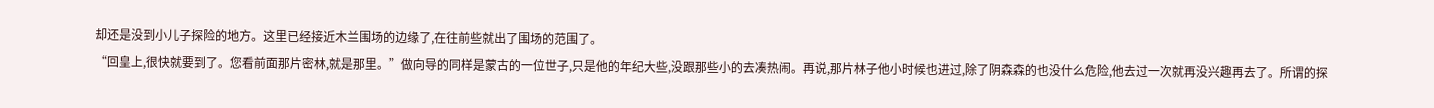却还是没到小儿子探险的地方。这里已经接近木兰围场的边缘了,在往前些就出了围场的范围了。
“回皇上,很快就要到了。您看前面那片密林,就是那里。”做向导的同样是蒙古的一位世子,只是他的年纪大些,没跟那些小的去凑热闹。再说,那片林子他小时候也进过,除了阴森森的也没什么危险,他去过一次就再没兴趣再去了。所谓的探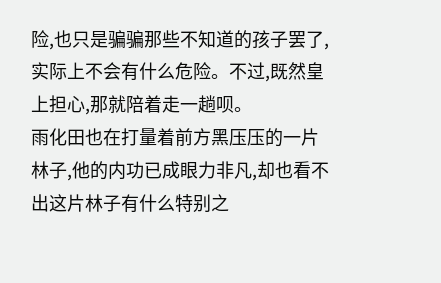险,也只是骗骗那些不知道的孩子罢了,实际上不会有什么危险。不过,既然皇上担心,那就陪着走一趟呗。
雨化田也在打量着前方黑压压的一片林子,他的内功已成眼力非凡,却也看不出这片林子有什么特别之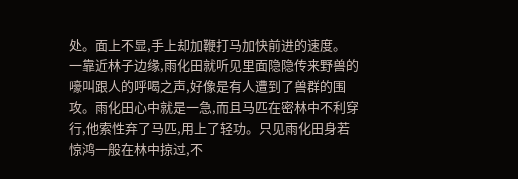处。面上不显,手上却加鞭打马加快前进的速度。
一靠近林子边缘,雨化田就听见里面隐隐传来野兽的嚎叫跟人的呼喝之声,好像是有人遭到了兽群的围攻。雨化田心中就是一急,而且马匹在密林中不利穿行,他索性弃了马匹,用上了轻功。只见雨化田身若惊鸿一般在林中掠过,不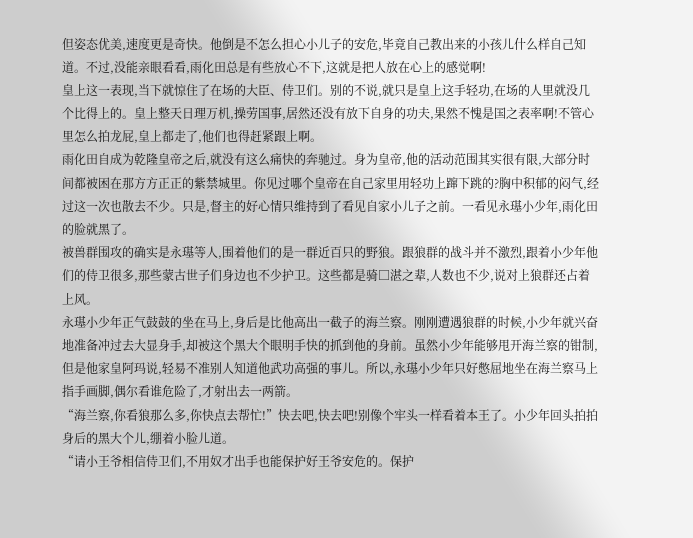但姿态优美,速度更是奇快。他倒是不怎么担心小儿子的安危,毕竟自己教出来的小孩儿什么样自己知道。不过,没能亲眼看看,雨化田总是有些放心不下,这就是把人放在心上的感觉啊!
皇上这一表现,当下就惊住了在场的大臣、侍卫们。别的不说,就只是皇上这手轻功,在场的人里就没几个比得上的。皇上整天日理万机,操劳国事,居然还没有放下自身的功夫,果然不愧是国之表率啊!不管心里怎么拍龙屁,皇上都走了,他们也得赶紧跟上啊。
雨化田自成为乾隆皇帝之后,就没有这么痛快的奔驰过。身为皇帝,他的活动范围其实很有限,大部分时间都被困在那方方正正的紫禁城里。你见过哪个皇帝在自己家里用轻功上蹿下跳的?胸中积郁的闷气,经过这一次也散去不少。只是,督主的好心情只维持到了看见自家小儿子之前。一看见永璂小少年,雨化田的脸就黑了。
被兽群围攻的确实是永璂等人,围着他们的是一群近百只的野狼。跟狼群的战斗并不激烈,跟着小少年他们的侍卫很多,那些蒙古世子们身边也不少护卫。这些都是骑□湛之辈,人数也不少,说对上狼群还占着上风。
永璂小少年正气鼓鼓的坐在马上,身后是比他高出一截子的海兰察。刚刚遭遇狼群的时候,小少年就兴奋地准备冲过去大显身手,却被这个黑大个眼明手快的抓到他的身前。虽然小少年能够甩开海兰察的钳制,但是他家皇阿玛说,轻易不准别人知道他武功高强的事儿。所以,永璂小少年只好憋屈地坐在海兰察马上指手画脚,偶尔看谁危险了,才射出去一两箭。
“海兰察,你看狼那么多,你快点去帮忙!”快去吧,快去吧!别像个牢头一样看着本王了。小少年回头拍拍身后的黑大个儿,绷着小脸儿道。
“请小王爷相信侍卫们,不用奴才出手也能保护好王爷安危的。保护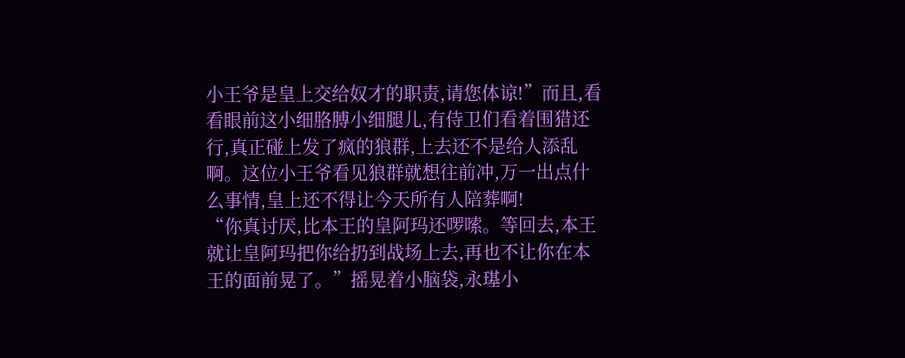小王爷是皇上交给奴才的职责,请您体谅!”而且,看看眼前这小细胳膊小细腿儿,有侍卫们看着围猎还行,真正碰上发了疯的狼群,上去还不是给人添乱啊。这位小王爷看见狼群就想往前冲,万一出点什么事情,皇上还不得让今天所有人陪葬啊!
“你真讨厌,比本王的皇阿玛还啰嗦。等回去,本王就让皇阿玛把你给扔到战场上去,再也不让你在本王的面前晃了。”摇晃着小脑袋,永璂小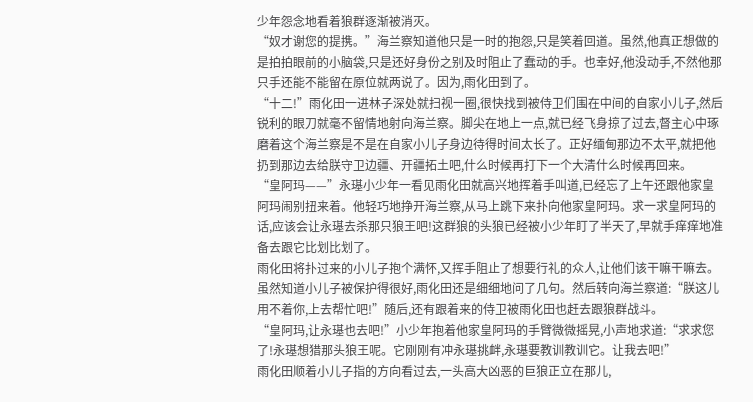少年怨念地看着狼群逐渐被消灭。
“奴才谢您的提携。”海兰察知道他只是一时的抱怨,只是笑着回道。虽然,他真正想做的是拍拍眼前的小脑袋,只是还好身份之别及时阻止了蠢动的手。也幸好,他没动手,不然他那只手还能不能留在原位就两说了。因为,雨化田到了。
“十二!”雨化田一进林子深处就扫视一圈,很快找到被侍卫们围在中间的自家小儿子,然后锐利的眼刀就毫不留情地射向海兰察。脚尖在地上一点,就已经飞身掠了过去,督主心中琢磨着这个海兰察是不是在自家小儿子身边待得时间太长了。正好缅甸那边不太平,就把他扔到那边去给朕守卫边疆、开疆拓土吧,什么时候再打下一个大清什么时候再回来。
“皇阿玛——”永璂小少年一看见雨化田就高兴地挥着手叫道,已经忘了上午还跟他家皇阿玛闹别扭来着。他轻巧地挣开海兰察,从马上跳下来扑向他家皇阿玛。求一求皇阿玛的话,应该会让永璂去杀那只狼王吧!这群狼的头狼已经被小少年盯了半天了,早就手痒痒地准备去跟它比划比划了。
雨化田将扑过来的小儿子抱个满怀,又挥手阻止了想要行礼的众人,让他们该干嘛干嘛去。虽然知道小儿子被保护得很好,雨化田还是细细地问了几句。然后转向海兰察道:“朕这儿用不着你,上去帮忙吧!”随后,还有跟着来的侍卫被雨化田也赶去跟狼群战斗。
“皇阿玛,让永璂也去吧!”小少年抱着他家皇阿玛的手臂微微摇晃,小声地求道:“求求您了!永璂想猎那头狼王呢。它刚刚有冲永璂挑衅,永璂要教训教训它。让我去吧!”
雨化田顺着小儿子指的方向看过去,一头高大凶恶的巨狼正立在那儿,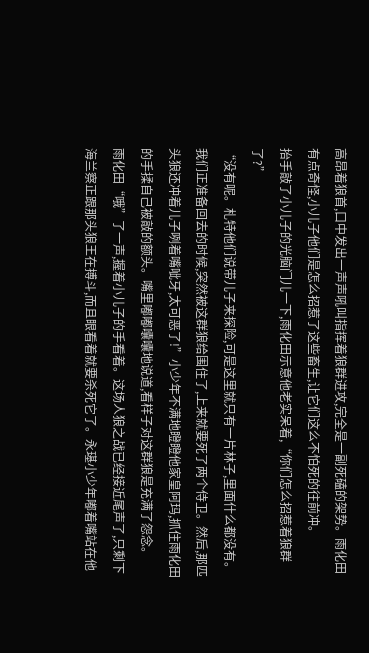高昂着狼首,口中发出一声声吼叫指挥着狼群进攻,完全是一副死磕的架势。雨化田有点奇怪,小儿子他们是怎么招惹了这些畜生,让它们这么不怕死的往前冲。
抬手敲了小儿子的光脑门儿一下,雨化田示意他老实呆着,“你们怎么招惹着狼群了?”
“没有呢。札特他们说带儿子来探险,可是这里就只有一片林子,里面什么都没有。我们正准备回去的时候,突然被这群狼给围住了,上来就要死了两个侍卫。然后,那匹头狼还冲着儿子咧着嘴呲牙,太可恶了!”小少年不满地瞪瞪他家皇阿玛,抓住雨化田的手揉自己被敲的额头。嘴里嘟嘟囔囔地说道,看样子对这群狼是充满了怨念。
雨化田“哦”了一声,握着小儿子的手看着。这场人狼之战已经接近尾声了,只剩下海兰察正跟那头狼王在搏斗,而且眼看着就要杀死它了。永璂小少年嘟着嘴站在他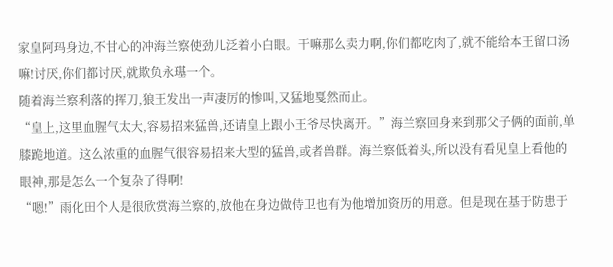家皇阿玛身边,不甘心的冲海兰察使劲儿泛着小白眼。干嘛那么卖力啊,你们都吃肉了,就不能给本王留口汤嘛!讨厌,你们都讨厌,就欺负永璂一个。
随着海兰察利落的挥刀,狼王发出一声凄厉的惨叫,又猛地戛然而止。
“皇上,这里血腥气太大,容易招来猛兽,还请皇上跟小王爷尽快离开。”海兰察回身来到那父子俩的面前,单膝跪地道。这么浓重的血腥气很容易招来大型的猛兽,或者兽群。海兰察低着头,所以没有看见皇上看他的眼神,那是怎么一个复杂了得啊!
“嗯!”雨化田个人是很欣赏海兰察的,放他在身边做侍卫也有为他增加资历的用意。但是现在基于防患于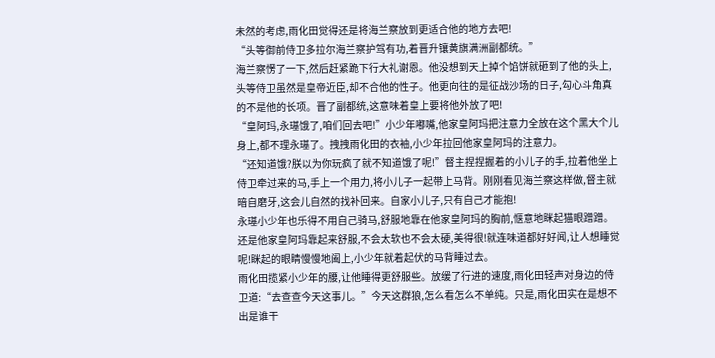未然的考虑,雨化田觉得还是将海兰察放到更适合他的地方去吧!
“头等御前侍卫多拉尔海兰察护驾有功,着晋升镶黄旗满洲副都统。”
海兰察愣了一下,然后赶紧跪下行大礼谢恩。他没想到天上掉个馅饼就砸到了他的头上,头等侍卫虽然是皇帝近臣,却不合他的性子。他更向往的是征战沙场的日子,勾心斗角真的不是他的长项。晋了副都统,这意味着皇上要将他外放了吧!
“皇阿玛,永璂饿了,咱们回去吧!”小少年嘟嘴,他家皇阿玛把注意力全放在这个黑大个儿身上,都不理永璂了。拽拽雨化田的衣袖,小少年拉回他家皇阿玛的注意力。
“还知道饿?朕以为你玩疯了就不知道饿了呢!”督主捏捏握着的小儿子的手,拉着他坐上侍卫牵过来的马,手上一个用力,将小儿子一起带上马背。刚刚看见海兰察这样做,督主就暗自磨牙,这会儿自然的找补回来。自家小儿子,只有自己才能抱!
永璂小少年也乐得不用自己骑马,舒服地靠在他家皇阿玛的胸前,惬意地眯起猫眼蹭蹭。还是他家皇阿玛靠起来舒服,不会太软也不会太硬,美得很!就连味道都好好闻,让人想睡觉呢!眯起的眼睛慢慢地阖上,小少年就着起伏的马背睡过去。
雨化田揽紧小少年的腰,让他睡得更舒服些。放缓了行进的速度,雨化田轻声对身边的侍卫道:“去查查今天这事儿。”今天这群狼,怎么看怎么不单纯。只是,雨化田实在是想不出是谁干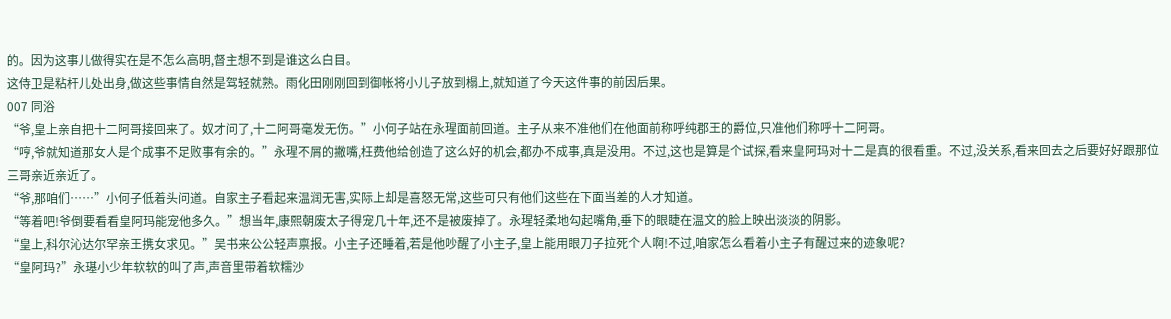的。因为这事儿做得实在是不怎么高明,督主想不到是谁这么白目。
这侍卫是粘杆儿处出身,做这些事情自然是驾轻就熟。雨化田刚刚回到御帐将小儿子放到榻上,就知道了今天这件事的前因后果。
007 同浴
“爷,皇上亲自把十二阿哥接回来了。奴才问了,十二阿哥毫发无伤。”小何子站在永瑆面前回道。主子从来不准他们在他面前称呼纯郡王的爵位,只准他们称呼十二阿哥。
“哼,爷就知道那女人是个成事不足败事有余的。”永瑆不屑的撇嘴,枉费他给创造了这么好的机会,都办不成事,真是没用。不过,这也是算是个试探,看来皇阿玛对十二是真的很看重。不过,没关系,看来回去之后要好好跟那位三哥亲近亲近了。
“爷,那咱们……”小何子低着头问道。自家主子看起来温润无害,实际上却是喜怒无常,这些可只有他们这些在下面当差的人才知道。
“等着吧!爷倒要看看皇阿玛能宠他多久。”想当年,康熙朝废太子得宠几十年,还不是被废掉了。永瑆轻柔地勾起嘴角,垂下的眼睫在温文的脸上映出淡淡的阴影。
“皇上,科尔沁达尔罕亲王携女求见。”吴书来公公轻声禀报。小主子还睡着,若是他吵醒了小主子,皇上能用眼刀子拉死个人啊!不过,咱家怎么看着小主子有醒过来的迹象呢?
“皇阿玛?”永璂小少年软软的叫了声,声音里带着软糯沙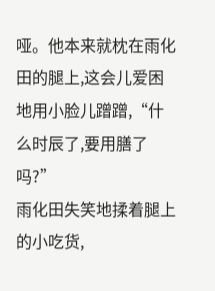哑。他本来就枕在雨化田的腿上,这会儿爱困地用小脸儿蹭蹭,“什么时辰了,要用膳了吗?”
雨化田失笑地揉着腿上的小吃货,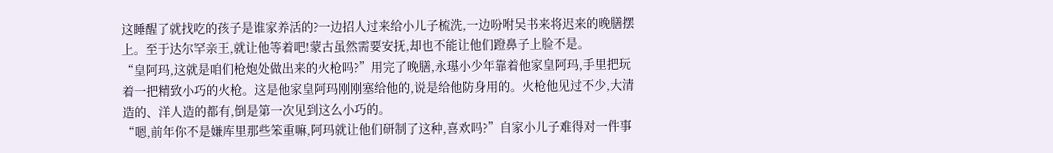这睡醒了就找吃的孩子是谁家养活的?一边招人过来给小儿子梳洗,一边吩咐吴书来将迟来的晚膳摆上。至于达尔罕亲王,就让他等着吧!蒙古虽然需要安抚,却也不能让他们蹬鼻子上脸不是。
“皇阿玛,这就是咱们枪炮处做出来的火枪吗?”用完了晚膳,永璂小少年靠着他家皇阿玛,手里把玩着一把精致小巧的火枪。这是他家皇阿玛刚刚塞给他的,说是给他防身用的。火枪他见过不少,大清造的、洋人造的都有,倒是第一次见到这么小巧的。
“嗯,前年你不是嫌库里那些笨重嘛,阿玛就让他们研制了这种,喜欢吗?”自家小儿子难得对一件事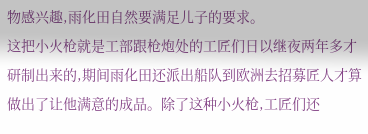物感兴趣,雨化田自然要满足儿子的要求。
这把小火枪就是工部跟枪炮处的工匠们日以继夜两年多才研制出来的,期间雨化田还派出船队到欧洲去招募匠人才算做出了让他满意的成品。除了这种小火枪,工匠们还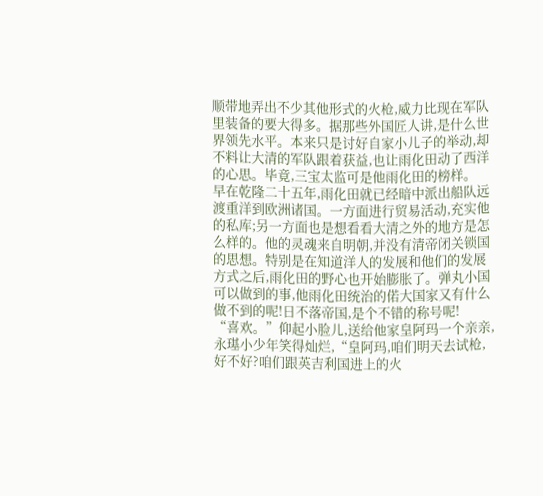顺带地弄出不少其他形式的火枪,威力比现在军队里装备的要大得多。据那些外国匠人讲,是什么世界领先水平。本来只是讨好自家小儿子的举动,却不料让大清的军队跟着获益,也让雨化田动了西洋的心思。毕竟,三宝太监可是他雨化田的榜样。
早在乾隆二十五年,雨化田就已经暗中派出船队远渡重洋到欧洲诸国。一方面进行贸易活动,充实他的私库;另一方面也是想看看大清之外的地方是怎么样的。他的灵魂来自明朝,并没有清帝闭关锁国的思想。特别是在知道洋人的发展和他们的发展方式之后,雨化田的野心也开始膨胀了。弹丸小国可以做到的事,他雨化田统治的偌大国家又有什么做不到的呢!日不落帝国,是个不错的称号呢!
“喜欢。”仰起小脸儿,送给他家皇阿玛一个亲亲,永璂小少年笑得灿烂,“皇阿玛,咱们明天去试枪,好不好?咱们跟英吉利国进上的火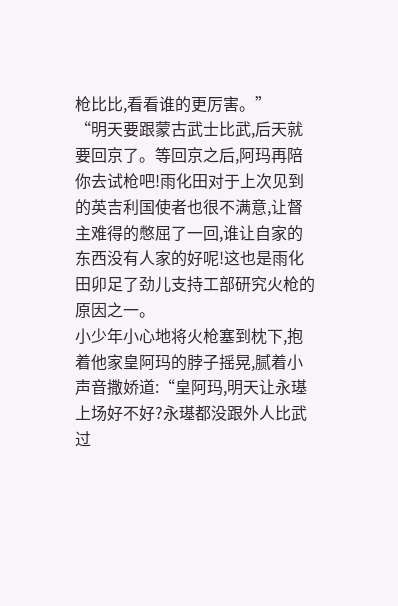枪比比,看看谁的更厉害。”
“明天要跟蒙古武士比武,后天就要回京了。等回京之后,阿玛再陪你去试枪吧!雨化田对于上次见到的英吉利国使者也很不满意,让督主难得的憋屈了一回,谁让自家的东西没有人家的好呢!这也是雨化田卯足了劲儿支持工部研究火枪的原因之一。
小少年小心地将火枪塞到枕下,抱着他家皇阿玛的脖子摇晃,腻着小声音撒娇道:“皇阿玛,明天让永璂上场好不好?永璂都没跟外人比武过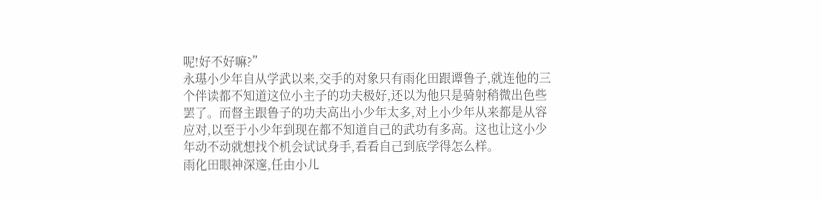呢!好不好嘛?”
永璂小少年自从学武以来,交手的对象只有雨化田跟谭鲁子,就连他的三个伴读都不知道这位小主子的功夫极好,还以为他只是骑射稍微出色些罢了。而督主跟鲁子的功夫高出小少年太多,对上小少年从来都是从容应对,以至于小少年到现在都不知道自己的武功有多高。这也让这小少年动不动就想找个机会试试身手,看看自己到底学得怎么样。
雨化田眼神深邃,任由小儿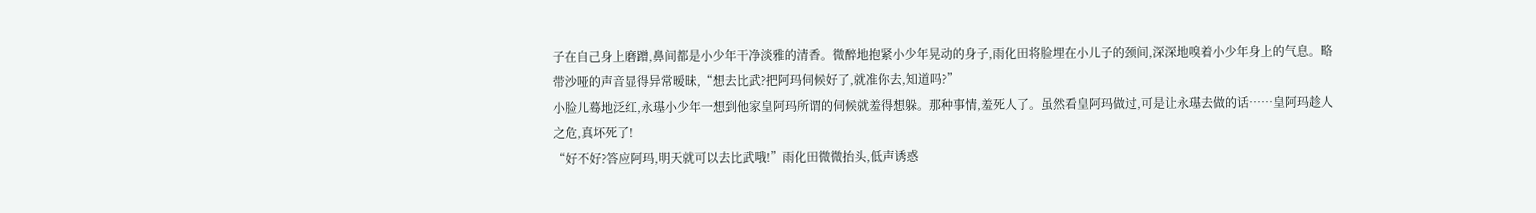子在自己身上磨蹭,鼻间都是小少年干净淡雅的清香。微醉地抱紧小少年晃动的身子,雨化田将脸埋在小儿子的颈间,深深地嗅着小少年身上的气息。略带沙哑的声音显得异常暧昧,“想去比武?把阿玛伺候好了,就准你去,知道吗?”
小脸儿蓦地泛红,永璂小少年一想到他家皇阿玛所谓的伺候就羞得想躲。那种事情,羞死人了。虽然看皇阿玛做过,可是让永璂去做的话……皇阿玛趁人之危,真坏死了!
“好不好?答应阿玛,明天就可以去比武哦!”雨化田微微抬头,低声诱惑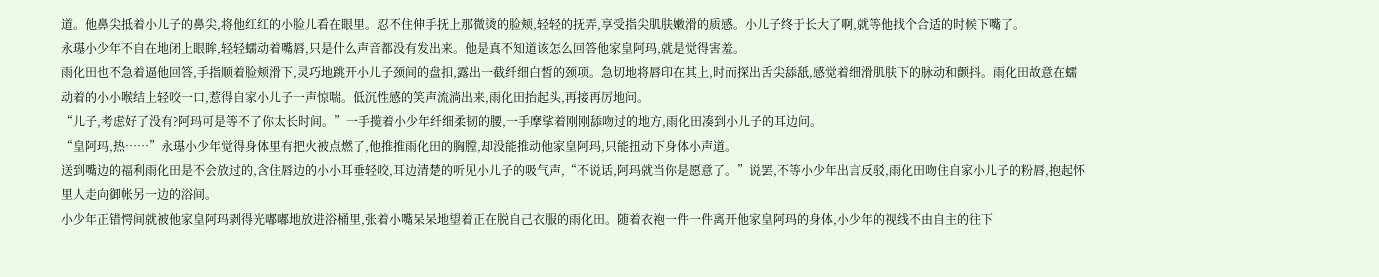道。他鼻尖抵着小儿子的鼻尖,将他红红的小脸儿看在眼里。忍不住伸手抚上那微烫的脸颊,轻轻的抚弄,享受指尖肌肤嫩滑的质感。小儿子终于长大了啊,就等他找个合适的时候下嘴了。
永璂小少年不自在地闭上眼眸,轻轻蠕动着嘴唇,只是什么声音都没有发出来。他是真不知道该怎么回答他家皇阿玛,就是觉得害羞。
雨化田也不急着逼他回答,手指顺着脸颊滑下,灵巧地跳开小儿子颈间的盘扣,露出一截纤细白皙的颈项。急切地将唇印在其上,时而探出舌尖舔舐,感觉着细滑肌肤下的脉动和颤抖。雨化田故意在蠕动着的小小喉结上轻咬一口,惹得自家小儿子一声惊喘。低沉性感的笑声流淌出来,雨化田抬起头,再接再厉地问。
“儿子,考虑好了没有?阿玛可是等不了你太长时间。”一手揽着小少年纤细柔韧的腰,一手摩挲着刚刚舔吻过的地方,雨化田凑到小儿子的耳边问。
“皇阿玛,热……”永璂小少年觉得身体里有把火被点燃了,他推推雨化田的胸膛,却没能推动他家皇阿玛,只能扭动下身体小声道。
送到嘴边的福利雨化田是不会放过的,含住唇边的小小耳垂轻咬,耳边清楚的听见小儿子的吸气声,“不说话,阿玛就当你是愿意了。”说罢,不等小少年出言反驳,雨化田吻住自家小儿子的粉唇,抱起怀里人走向御帐另一边的浴间。
小少年正错愕间就被他家皇阿玛剥得光嘟嘟地放进浴桶里,张着小嘴呆呆地望着正在脱自己衣服的雨化田。随着衣袍一件一件离开他家皇阿玛的身体,小少年的视线不由自主的往下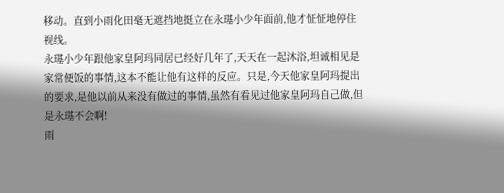移动。直到小雨化田毫无遮挡地挺立在永璂小少年面前,他才怔怔地停住视线。
永璂小少年跟他家皇阿玛同居已经好几年了,天天在一起沐浴,坦诚相见是家常便饭的事情,这本不能让他有这样的反应。只是,今天他家皇阿玛提出的要求,是他以前从来没有做过的事情,虽然有看见过他家皇阿玛自己做,但是永璂不会啊!
雨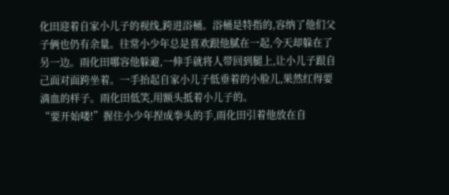化田迎着自家小儿子的视线,跨进浴桶。浴桶是特指的,容纳了他们父子俩也仍有余量。往常小少年总是喜欢跟他腻在一起,今天却躲在了另一边。雨化田哪容他躲避,一伸手就将人带回到腿上,让小儿子跟自己面对面跨坐着。一手抬起自家小儿子低垂着的小脸儿,果然红得要滴血的样子。雨化田低笑,用额头抵着小儿子的。
“要开始喽!”握住小少年捏成拳头的手,雨化田引着他放在自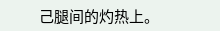己腿间的灼热上。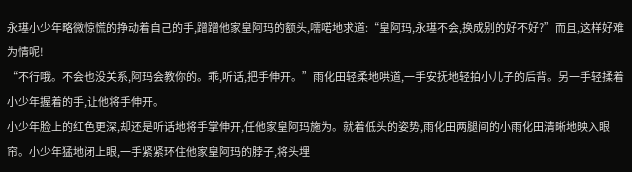永璂小少年略微惊慌的挣动着自己的手,蹭蹭他家皇阿玛的额头,嚅喏地求道:“皇阿玛,永璂不会,换成别的好不好?”而且,这样好难为情呢!
“不行哦。不会也没关系,阿玛会教你的。乖,听话,把手伸开。”雨化田轻柔地哄道,一手安抚地轻拍小儿子的后背。另一手轻揉着小少年握着的手,让他将手伸开。
小少年脸上的红色更深,却还是听话地将手掌伸开,任他家皇阿玛施为。就着低头的姿势,雨化田两腿间的小雨化田清晰地映入眼帘。小少年猛地闭上眼,一手紧紧环住他家皇阿玛的脖子,将头埋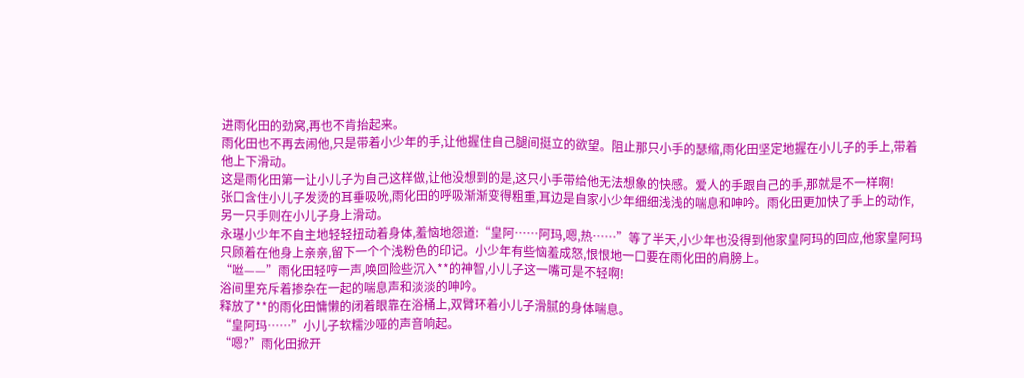进雨化田的劲窝,再也不肯抬起来。
雨化田也不再去闹他,只是带着小少年的手,让他握住自己腿间挺立的欲望。阻止那只小手的瑟缩,雨化田坚定地握在小儿子的手上,带着他上下滑动。
这是雨化田第一让小儿子为自己这样做,让他没想到的是,这只小手带给他无法想象的快感。爱人的手跟自己的手,那就是不一样啊!
张口含住小儿子发烫的耳垂吸吮,雨化田的呼吸渐渐变得粗重,耳边是自家小少年细细浅浅的喘息和呻吟。雨化田更加快了手上的动作,另一只手则在小儿子身上滑动。
永璂小少年不自主地轻轻扭动着身体,羞恼地怨道:“皇阿……阿玛,嗯,热……”等了半天,小少年也没得到他家皇阿玛的回应,他家皇阿玛只顾着在他身上亲亲,留下一个个浅粉色的印记。小少年有些恼羞成怒,恨恨地一口要在雨化田的肩膀上。
“咝——”雨化田轻哼一声,唤回险些沉入**的神智,小儿子这一嘴可是不轻啊!
浴间里充斥着掺杂在一起的喘息声和淡淡的呻吟。
释放了**的雨化田慵懒的闭着眼靠在浴桶上,双臂环着小儿子滑腻的身体喘息。
“皇阿玛……”小儿子软糯沙哑的声音响起。
“嗯?”雨化田掀开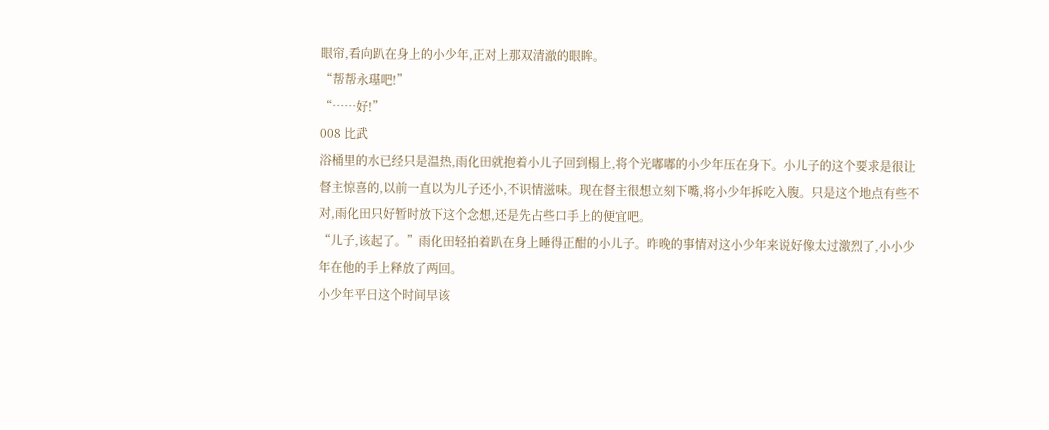眼帘,看向趴在身上的小少年,正对上那双清澈的眼眸。
“帮帮永璂吧!”
“……好!”
008 比武
浴桶里的水已经只是温热,雨化田就抱着小儿子回到榻上,将个光嘟嘟的小少年压在身下。小儿子的这个要求是很让督主惊喜的,以前一直以为儿子还小,不识情滋味。现在督主很想立刻下嘴,将小少年拆吃入腹。只是这个地点有些不对,雨化田只好暂时放下这个念想,还是先占些口手上的便宜吧。
“儿子,该起了。”雨化田轻拍着趴在身上睡得正酣的小儿子。昨晚的事情对这小少年来说好像太过激烈了,小小少年在他的手上释放了两回。
小少年平日这个时间早该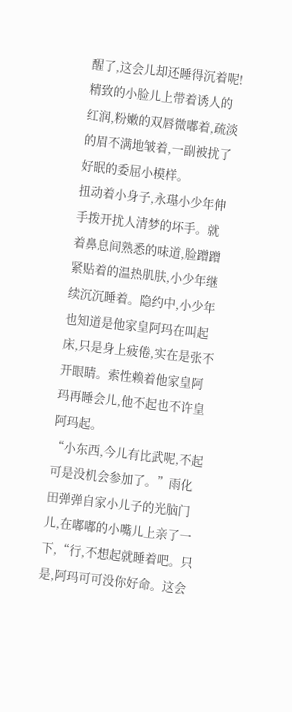醒了,这会儿却还睡得沉着呢!精致的小脸儿上带着诱人的红润,粉嫩的双唇微嘟着,疏淡的眉不满地皱着,一副被扰了好眠的委屈小模样。
扭动着小身子,永璂小少年伸手拨开扰人清梦的坏手。就着鼻息间熟悉的味道,脸蹭蹭紧贴着的温热肌肤,小少年继续沉沉睡着。隐约中,小少年也知道是他家皇阿玛在叫起床,只是身上疲倦,实在是张不开眼睛。索性赖着他家皇阿玛再睡会儿,他不起也不许皇阿玛起。
“小东西,今儿有比武呢,不起可是没机会参加了。”雨化田弹弹自家小儿子的光脑门儿,在嘟嘟的小嘴儿上亲了一下,“行,不想起就睡着吧。只是,阿玛可可没你好命。这会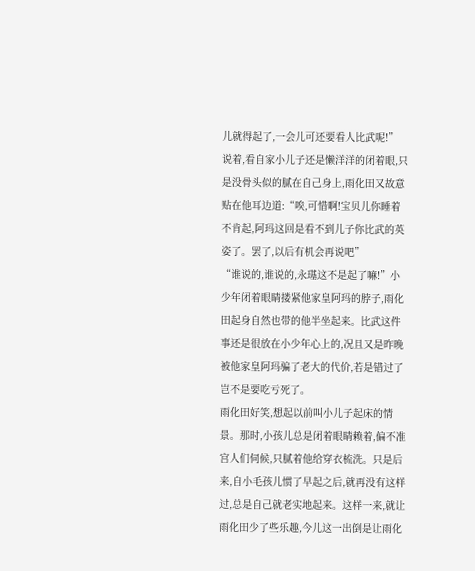儿就得起了,一会儿可还要看人比武呢!”
说着,看自家小儿子还是懒洋洋的闭着眼,只是没骨头似的腻在自己身上,雨化田又故意贴在他耳边道:“唉,可惜啊!宝贝儿你睡着不肯起,阿玛这回是看不到儿子你比武的英姿了。罢了,以后有机会再说吧”
“谁说的,谁说的,永璂这不是起了嘛!”小少年闭着眼睛搂紧他家皇阿玛的脖子,雨化田起身自然也带的他半坐起来。比武这件事还是很放在小少年心上的,况且又是昨晚被他家皇阿玛骗了老大的代价,若是错过了岂不是要吃亏死了。
雨化田好笑,想起以前叫小儿子起床的情景。那时,小孩儿总是闭着眼睛赖着,偏不准宫人们伺候,只腻着他给穿衣梳洗。只是后来,自小毛孩儿惯了早起之后,就再没有这样过,总是自己就老实地起来。这样一来,就让雨化田少了些乐趣,今儿这一出倒是让雨化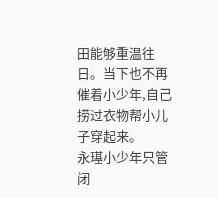田能够重温往日。当下也不再催着小少年,自己捞过衣物帮小儿子穿起来。
永璂小少年只管闭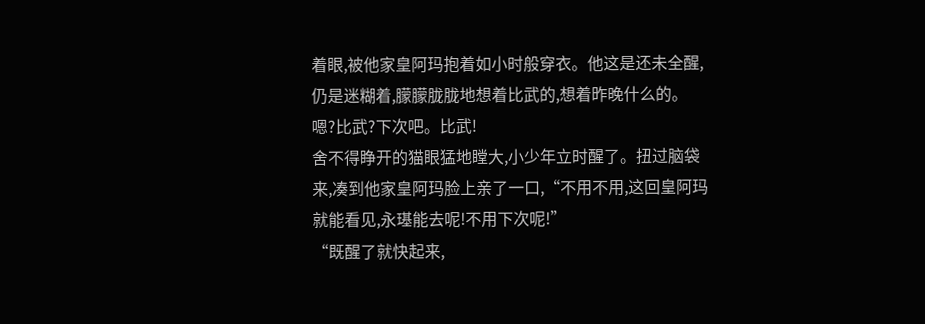着眼,被他家皇阿玛抱着如小时般穿衣。他这是还未全醒,仍是迷糊着,朦朦胧胧地想着比武的,想着昨晚什么的。嗯?比武?下次吧。比武!
舍不得睁开的猫眼猛地瞠大,小少年立时醒了。扭过脑袋来,凑到他家皇阿玛脸上亲了一口,“不用不用,这回皇阿玛就能看见,永璂能去呢!不用下次呢!”
“既醒了就快起来,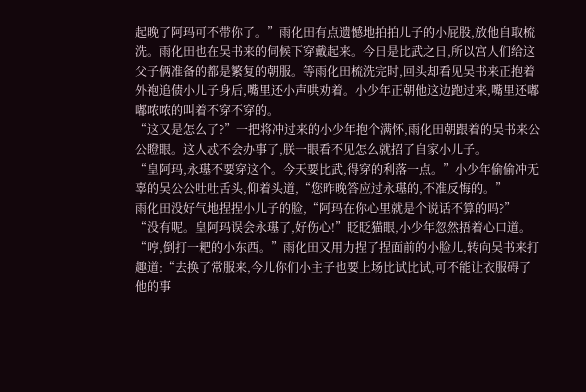起晚了阿玛可不带你了。”雨化田有点遗憾地拍拍儿子的小屁股,放他自取梳洗。雨化田也在吴书来的伺候下穿戴起来。今日是比武之日,所以宫人们给这父子俩准备的都是繁复的朝服。等雨化田梳洗完时,回头却看见吴书来正抱着外袍追债小儿子身后,嘴里还小声哄劝着。小少年正朝他这边跑过来,嘴里还嘟嘟哝哝的叫着不穿不穿的。
“这又是怎么了?”一把将冲过来的小少年抱个满怀,雨化田朝跟着的吴书来公公瞪眼。这人忒不会办事了,朕一眼看不见怎么就招了自家小儿子。
“皇阿玛,永璂不要穿这个。今天要比武,得穿的利落一点。”小少年偷偷冲无辜的吴公公吐吐舌头,仰着头道,“您昨晚答应过永璂的,不准反悔的。”
雨化田没好气地捏捏小儿子的脸,“阿玛在你心里就是个说话不算的吗?”
“没有呢。皇阿玛误会永璂了,好伤心!”眨眨猫眼,小少年忽然捂着心口道。
“哼,倒打一耙的小东西。”雨化田又用力捏了捏面前的小脸儿,转向吴书来打趣道:“去换了常服来,今儿你们小主子也要上场比试比试,可不能让衣服碍了他的事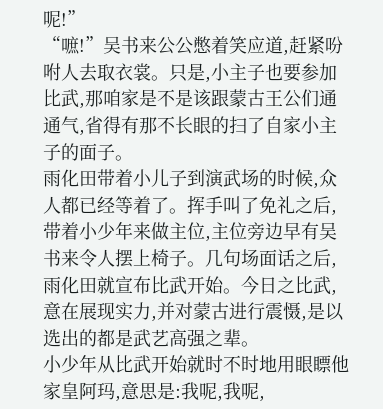呢!”
“嗻!”吴书来公公憋着笑应道,赶紧吩咐人去取衣裳。只是,小主子也要参加比武,那咱家是不是该跟蒙古王公们通通气,省得有那不长眼的扫了自家小主子的面子。
雨化田带着小儿子到演武场的时候,众人都已经等着了。挥手叫了免礼之后,带着小少年来做主位,主位旁边早有吴书来令人摆上椅子。几句场面话之后,雨化田就宣布比武开始。今日之比武,意在展现实力,并对蒙古进行震慑,是以选出的都是武艺高强之辈。
小少年从比武开始就时不时地用眼瞟他家皇阿玛,意思是:我呢,我呢,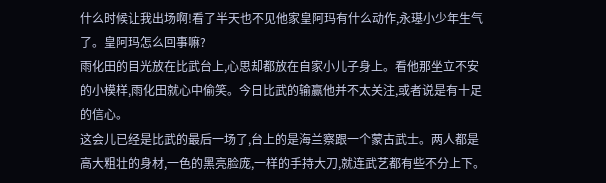什么时候让我出场啊!看了半天也不见他家皇阿玛有什么动作,永璂小少年生气了。皇阿玛怎么回事嘛?
雨化田的目光放在比武台上,心思却都放在自家小儿子身上。看他那坐立不安的小模样,雨化田就心中偷笑。今日比武的输赢他并不太关注,或者说是有十足的信心。
这会儿已经是比武的最后一场了,台上的是海兰察跟一个蒙古武士。两人都是高大粗壮的身材,一色的黑亮脸庞,一样的手持大刀,就连武艺都有些不分上下。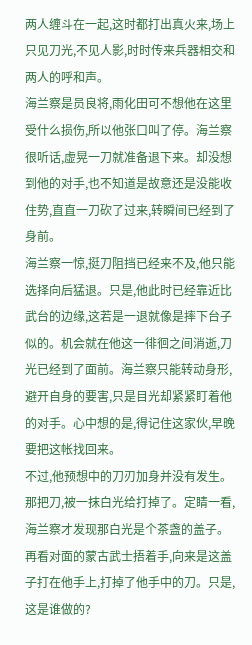两人缠斗在一起,这时都打出真火来,场上只见刀光,不见人影,时时传来兵器相交和两人的呼和声。
海兰察是员良将,雨化田可不想他在这里受什么损伤,所以他张口叫了停。海兰察很听话,虚晃一刀就准备退下来。却没想到他的对手,也不知道是故意还是没能收住势,直直一刀砍了过来,转瞬间已经到了身前。
海兰察一惊,挺刀阻挡已经来不及,他只能选择向后猛退。只是,他此时已经靠近比武台的边缘,这若是一退就像是摔下台子似的。机会就在他这一徘徊之间消逝,刀光已经到了面前。海兰察只能转动身形,避开自身的要害,只是目光却紧紧盯着他的对手。心中想的是,得记住这家伙,早晚要把这帐找回来。
不过,他预想中的刀刃加身并没有发生。那把刀,被一抹白光给打掉了。定睛一看,海兰察才发现那白光是个茶盏的盖子。再看对面的蒙古武士捂着手,向来是这盖子打在他手上,打掉了他手中的刀。只是,这是谁做的?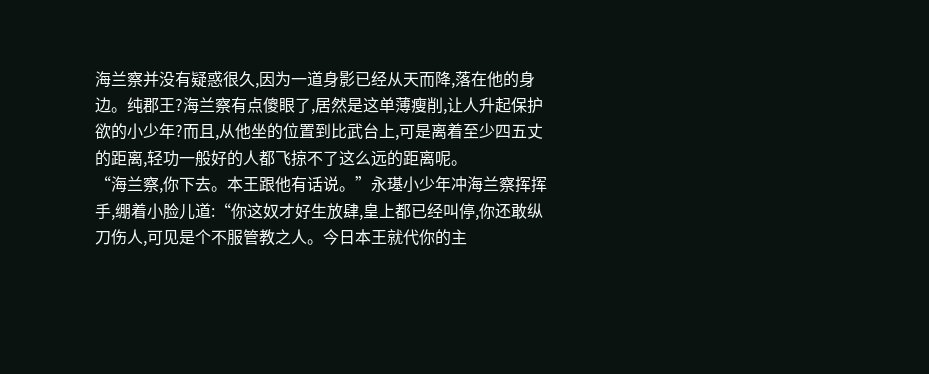海兰察并没有疑惑很久,因为一道身影已经从天而降,落在他的身边。纯郡王?海兰察有点傻眼了,居然是这单薄瘦削,让人升起保护欲的小少年?而且,从他坐的位置到比武台上,可是离着至少四五丈的距离,轻功一般好的人都飞掠不了这么远的距离呢。
“海兰察,你下去。本王跟他有话说。”永璂小少年冲海兰察挥挥手,绷着小脸儿道:“你这奴才好生放肆,皇上都已经叫停,你还敢纵刀伤人,可见是个不服管教之人。今日本王就代你的主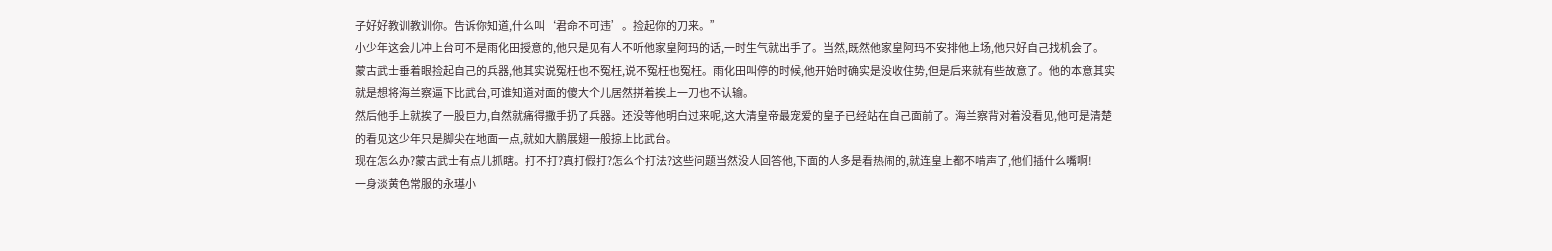子好好教训教训你。告诉你知道,什么叫‘君命不可违’。捡起你的刀来。”
小少年这会儿冲上台可不是雨化田授意的,他只是见有人不听他家皇阿玛的话,一时生气就出手了。当然,既然他家皇阿玛不安排他上场,他只好自己找机会了。
蒙古武士垂着眼捡起自己的兵器,他其实说冤枉也不冤枉,说不冤枉也冤枉。雨化田叫停的时候,他开始时确实是没收住势,但是后来就有些故意了。他的本意其实就是想将海兰察逼下比武台,可谁知道对面的傻大个儿居然拼着挨上一刀也不认输。
然后他手上就挨了一股巨力,自然就痛得撒手扔了兵器。还没等他明白过来呢,这大清皇帝最宠爱的皇子已经站在自己面前了。海兰察背对着没看见,他可是清楚的看见这少年只是脚尖在地面一点,就如大鹏展翅一般掠上比武台。
现在怎么办?蒙古武士有点儿抓瞎。打不打?真打假打?怎么个打法?这些问题当然没人回答他,下面的人多是看热闹的,就连皇上都不啃声了,他们插什么嘴啊!
一身淡黄色常服的永璂小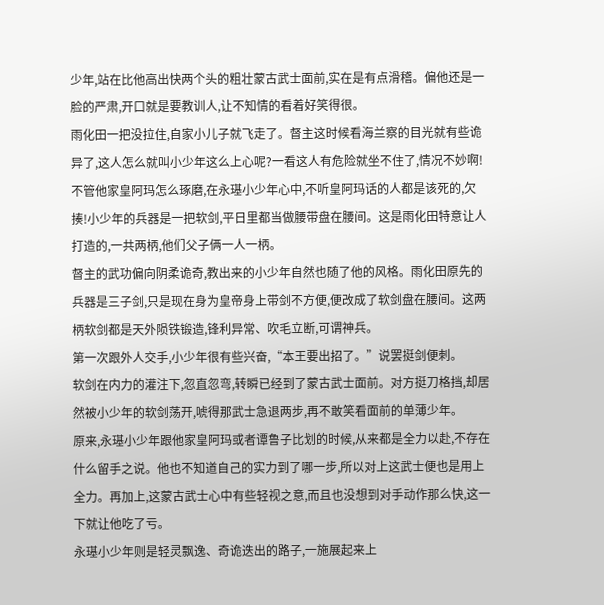少年,站在比他高出快两个头的粗壮蒙古武士面前,实在是有点滑稽。偏他还是一脸的严肃,开口就是要教训人,让不知情的看着好笑得很。
雨化田一把没拉住,自家小儿子就飞走了。督主这时候看海兰察的目光就有些诡异了,这人怎么就叫小少年这么上心呢?一看这人有危险就坐不住了,情况不妙啊!
不管他家皇阿玛怎么琢磨,在永璂小少年心中,不听皇阿玛话的人都是该死的,欠揍!小少年的兵器是一把软剑,平日里都当做腰带盘在腰间。这是雨化田特意让人打造的,一共两柄,他们父子俩一人一柄。
督主的武功偏向阴柔诡奇,教出来的小少年自然也随了他的风格。雨化田原先的兵器是三子剑,只是现在身为皇帝身上带剑不方便,便改成了软剑盘在腰间。这两柄软剑都是天外陨铁锻造,锋利异常、吹毛立断,可谓神兵。
第一次跟外人交手,小少年很有些兴奋,“本王要出招了。”说罢挺剑便刺。
软剑在内力的灌注下,忽直忽弯,转瞬已经到了蒙古武士面前。对方挺刀格挡,却居然被小少年的软剑荡开,唬得那武士急退两步,再不敢笑看面前的单薄少年。
原来,永璂小少年跟他家皇阿玛或者谭鲁子比划的时候,从来都是全力以赴,不存在什么留手之说。他也不知道自己的实力到了哪一步,所以对上这武士便也是用上全力。再加上,这蒙古武士心中有些轻视之意,而且也没想到对手动作那么快,这一下就让他吃了亏。
永璂小少年则是轻灵飘逸、奇诡迭出的路子,一施展起来上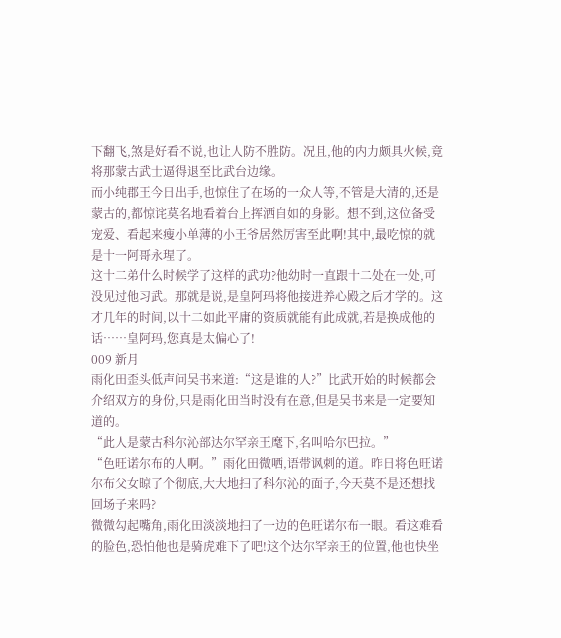下翻飞,煞是好看不说,也让人防不胜防。况且,他的内力颇具火候,竟将那蒙古武士逼得退至比武台边缘。
而小纯郡王今日出手,也惊住了在场的一众人等,不管是大清的,还是蒙古的,都惊诧莫名地看着台上挥洒自如的身影。想不到,这位备受宠爱、看起来瘦小单薄的小王爷居然厉害至此啊!其中,最吃惊的就是十一阿哥永瑆了。
这十二弟什么时候学了这样的武功?他幼时一直跟十二处在一处,可没见过他习武。那就是说,是皇阿玛将他接进养心殿之后才学的。这才几年的时间,以十二如此平庸的资质就能有此成就,若是换成他的话……皇阿玛,您真是太偏心了!
009 新月
雨化田歪头低声问吴书来道:“这是谁的人?”比武开始的时候都会介绍双方的身份,只是雨化田当时没有在意,但是吴书来是一定要知道的。
“此人是蒙古科尔沁部达尔罕亲王麾下,名叫哈尔巴拉。”
“色旺诺尔布的人啊。”雨化田微哂,语带讽刺的道。昨日将色旺诺尔布父女晾了个彻底,大大地扫了科尔沁的面子,今天莫不是还想找回场子来吗?
微微勾起嘴角,雨化田淡淡地扫了一边的色旺诺尔布一眼。看这难看的脸色,恐怕他也是骑虎难下了吧!这个达尔罕亲王的位置,他也快坐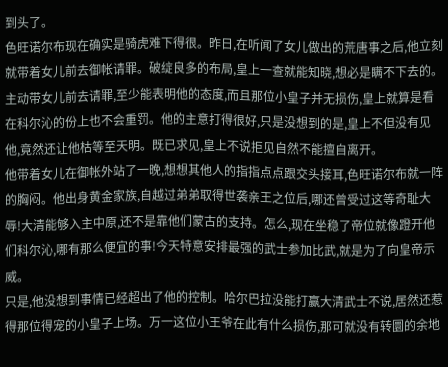到头了。
色旺诺尔布现在确实是骑虎难下得很。昨日,在听闻了女儿做出的荒唐事之后,他立刻就带着女儿前去御帐请罪。破绽良多的布局,皇上一查就能知晓,想必是瞒不下去的。主动带女儿前去请罪,至少能表明他的态度,而且那位小皇子并无损伤,皇上就算是看在科尔沁的份上也不会重罚。他的主意打得很好,只是没想到的是,皇上不但没有见他,竟然还让他枯等至天明。既已求见,皇上不说拒见自然不能擅自离开。
他带着女儿在御帐外站了一晚,想想其他人的指指点点跟交头接耳,色旺诺尔布就一阵的胸闷。他出身黄金家族,自越过弟弟取得世袭亲王之位后,哪还曾受过这等奇耻大辱!大清能够入主中原,还不是靠他们蒙古的支持。怎么,现在坐稳了帝位就像蹬开他们科尔沁,哪有那么便宜的事!今天特意安排最强的武士参加比武,就是为了向皇帝示威。
只是,他没想到事情已经超出了他的控制。哈尔巴拉没能打赢大清武士不说,居然还惹得那位得宠的小皇子上场。万一这位小王爷在此有什么损伤,那可就没有转圜的余地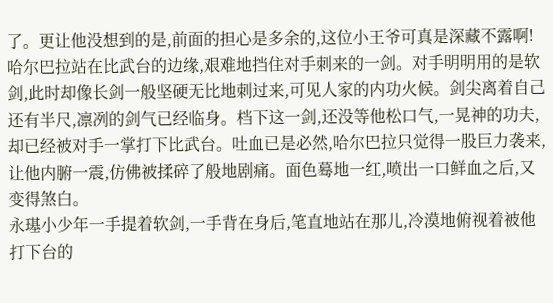了。更让他没想到的是,前面的担心是多余的,这位小王爷可真是深藏不露啊!
哈尔巴拉站在比武台的边缘,艰难地挡住对手刺来的一剑。对手明明用的是软剑,此时却像长剑一般坚硬无比地刺过来,可见人家的内功火候。剑尖离着自己还有半尺,凛冽的剑气已经临身。档下这一剑,还没等他松口气,一晃神的功夫,却已经被对手一掌打下比武台。吐血已是必然,哈尔巴拉只觉得一股巨力袭来,让他内腑一震,仿佛被揉碎了般地剧痛。面色蓦地一红,喷出一口鲜血之后,又变得煞白。
永璂小少年一手提着软剑,一手背在身后,笔直地站在那儿,冷漠地俯视着被他打下台的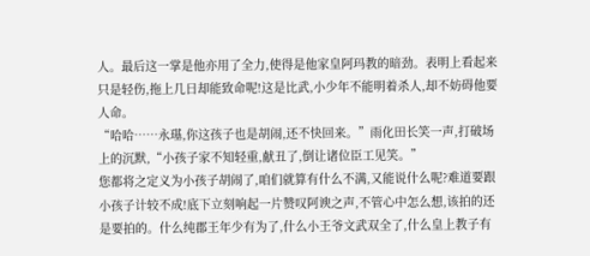人。最后这一掌是他亦用了全力,使得是他家皇阿玛教的暗劲。表明上看起来只是轻伤,拖上几日却能致命呢!这是比武,小少年不能明着杀人,却不妨碍他要人命。
“哈哈……永璂,你这孩子也是胡闹,还不快回来。”雨化田长笑一声,打破场上的沉默,“小孩子家不知轻重,献丑了,倒让诸位臣工见笑。”
您都将之定义为小孩子胡闹了,咱们就算有什么不满,又能说什么呢?难道要跟小孩子计较不成!底下立刻响起一片赞叹阿谀之声,不管心中怎么想,该拍的还是要拍的。什么纯郡王年少有为了,什么小王爷文武双全了,什么皇上教子有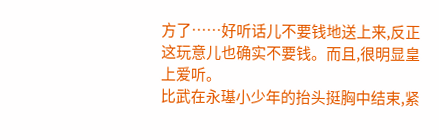方了……好听话儿不要钱地送上来,反正这玩意儿也确实不要钱。而且,很明显皇上爱听。
比武在永璂小少年的抬头挺胸中结束,紧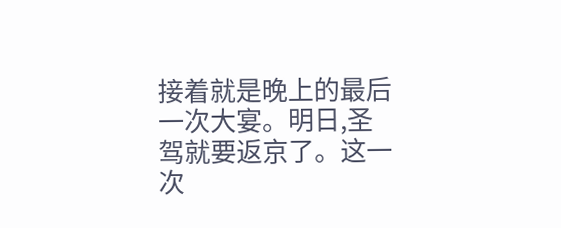接着就是晚上的最后一次大宴。明日,圣驾就要返京了。这一次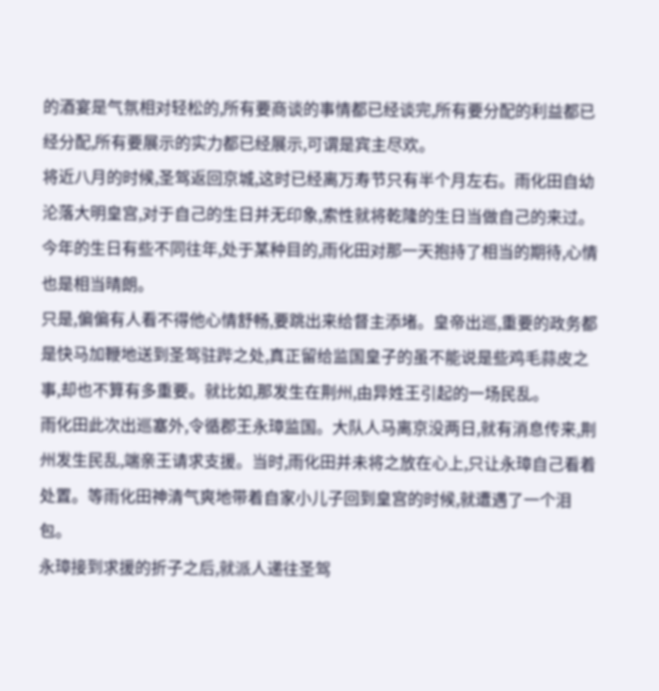的酒宴是气氛相对轻松的,所有要商谈的事情都已经谈完,所有要分配的利益都已经分配,所有要展示的实力都已经展示,可谓是宾主尽欢。
将近八月的时候,圣驾返回京城,这时已经离万寿节只有半个月左右。雨化田自幼沦落大明皇宫,对于自己的生日并无印象,索性就将乾隆的生日当做自己的来过。今年的生日有些不同往年,处于某种目的,雨化田对那一天抱持了相当的期待,心情也是相当晴朗。
只是,偏偏有人看不得他心情舒畅,要跳出来给督主添堵。皇帝出巡,重要的政务都是快马加鞭地送到圣驾驻跸之处,真正留给监国皇子的虽不能说是些鸡毛蒜皮之事,却也不算有多重要。就比如,那发生在荆州,由异姓王引起的一场民乱。
雨化田此次出巡塞外,令循郡王永璋监国。大队人马离京没两日,就有消息传来,荆州发生民乱,端亲王请求支援。当时,雨化田并未将之放在心上,只让永璋自己看着处置。等雨化田神清气爽地带着自家小儿子回到皇宫的时候,就遭遇了一个泪包。
永璋接到求援的折子之后,就派人递往圣驾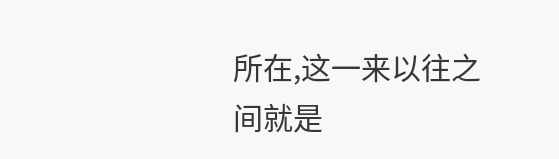所在,这一来以往之间就是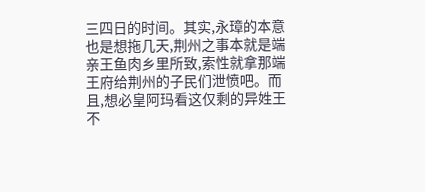三四日的时间。其实,永璋的本意也是想拖几天,荆州之事本就是端亲王鱼肉乡里所致,索性就拿那端王府给荆州的子民们泄愤吧。而且,想必皇阿玛看这仅剩的异姓王不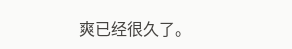爽已经很久了。